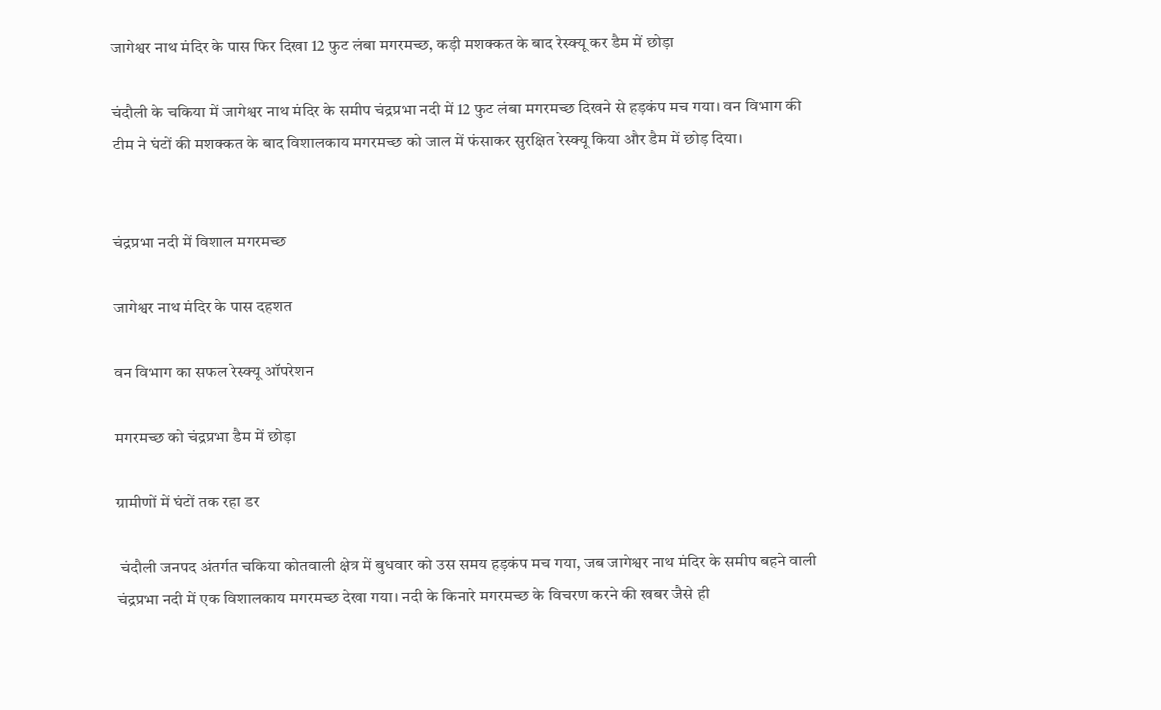जागेश्वर नाथ मंदिर के पास फिर दिखा 12 फुट लंबा मगरमच्छ, कड़ी मशक्कत के बाद रेस्क्यू कर डैम में छोड़ा

चंदौली के चकिया में जागेश्वर नाथ मंदिर के समीप चंद्रप्रभा नदी में 12 फुट लंबा मगरमच्छ दिखने से हड़कंप मच गया। वन विभाग की टीम ने घंटों की मशक्कत के बाद विशालकाय मगरमच्छ को जाल में फंसाकर सुरक्षित रेस्क्यू किया और डैम में छोड़ दिया।


चंद्रप्रभा नदी में विशाल मगरमच्छ

जागेश्वर नाथ मंदिर के पास दहशत

वन विभाग का सफल रेस्क्यू ऑपरेशन

मगरमच्छ को चंद्रप्रभा डैम में छोड़ा

ग्रामीणों में घंटों तक रहा डर

 चंदौली जनपद अंतर्गत चकिया कोतवाली क्षेत्र में बुधवार को उस समय हड़कंप मच गया, जब जागेश्वर नाथ मंदिर के समीप बहने वाली चंद्रप्रभा नदी में एक विशालकाय मगरमच्छ देखा गया। नदी के किनारे मगरमच्छ के विचरण करने की खबर जैसे ही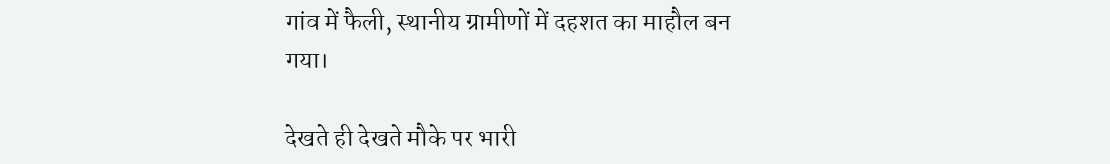गांव में फैली, स्थानीय ग्रामीणों में दहशत का माहौल बन गया।

देखते ही देखते मौके पर भारी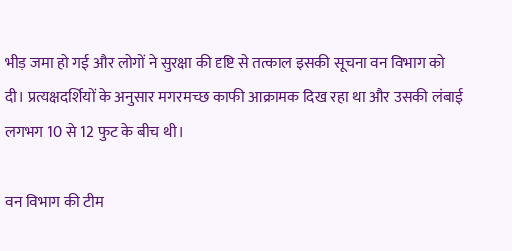भीड़ जमा हो गई और लोगों ने सुरक्षा की दृष्टि से तत्काल इसकी सूचना वन विभाग को दी। प्रत्यक्षदर्शियों के अनुसार मगरमच्छ काफी आक्रामक दिख रहा था और उसकी लंबाई लगभग 10 से 12 फुट के बीच थी।

वन विभाग की टीम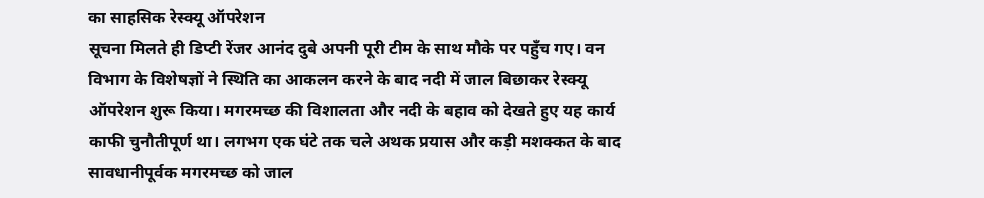का साहसिक रेस्क्यू ऑपरेशन
सूचना मिलते ही डिप्टी रेंजर आनंद दुबे अपनी पूरी टीम के साथ मौके पर पहुँच गए। वन विभाग के विशेषज्ञों ने स्थिति का आकलन करने के बाद नदी में जाल बिछाकर रेस्क्यू ऑपरेशन शुरू किया। मगरमच्छ की विशालता और नदी के बहाव को देखते हुए यह कार्य काफी चुनौतीपूर्ण था। लगभग एक घंटे तक चले अथक प्रयास और कड़ी मशक्कत के बाद सावधानीपूर्वक मगरमच्छ को जाल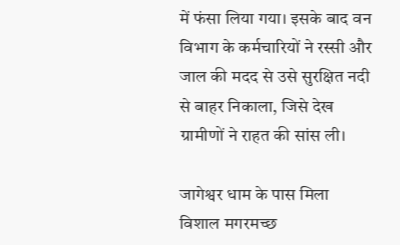में फंसा लिया गया। इसके बाद वन विभाग के कर्मचारियों ने रस्सी और जाल की मदद से उसे सुरक्षित नदी से बाहर निकाला, जिसे देख ग्रामीणों ने राहत की सांस ली।

जागेश्वर धाम के पास मिला विशाल मगरमच्छ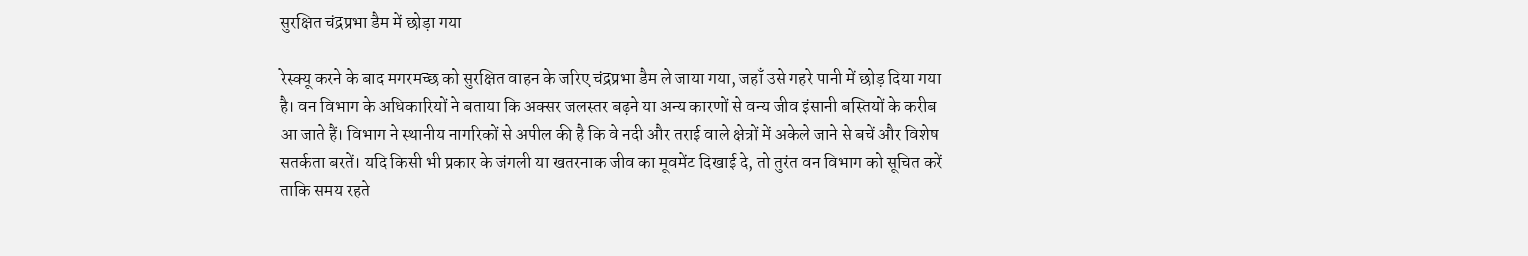सुरक्षित चंद्रप्रभा डैम में छोड़ा गया

रेस्क्यू करने के बाद मगरमच्छ को सुरक्षित वाहन के जरिए चंद्रप्रभा डैम ले जाया गया, जहाँ उसे गहरे पानी में छोड़ दिया गया है। वन विभाग के अधिकारियों ने बताया कि अक्सर जलस्तर बढ़ने या अन्य कारणों से वन्य जीव इंसानी बस्तियों के करीब आ जाते हैं। विभाग ने स्थानीय नागरिकों से अपील की है कि वे नदी और तराई वाले क्षेत्रों में अकेले जाने से बचें और विशेष सतर्कता बरतें। यदि किसी भी प्रकार के जंगली या खतरनाक जीव का मूवमेंट दिखाई दे, तो तुरंत वन विभाग को सूचित करें ताकि समय रहते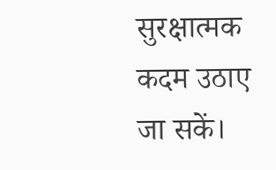सुरक्षात्मक कदम उठाए जा सकें।